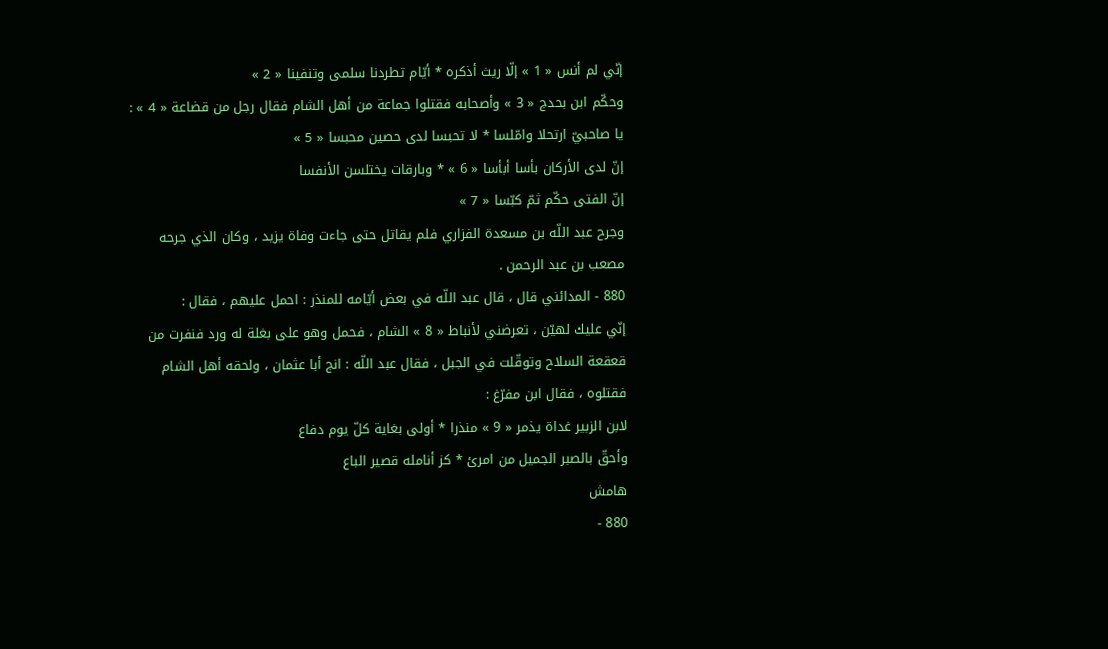إنّي لم أنس « 1 » إلّا ريث أذكره * أيّام تطردنا سلمى وتنفينا « 2 »
وحكّم ابن بحدج « 3 » وأصحابه فقتلوا جماعة من أهل الشام فقال رجل من قضاعة « 4 » :
يا صاحبيّ ارتحلا وامّلسا * لا تحبسا لدى حصين محبسا « 5 »
إنّ لدى الأركان بأسا أبأسا « 6 » * وبارقات يختلسن الأنفسا
إنّ الفتى حكّم ثمّ كبّسا « 7 »
وجرح عبد اللّه بن مسعدة الفزاري فلم يقاتل حتى جاءت وفاة يزيد ، وكان الذي جرحه مصعب بن عبد الرحمن .
880 - المدائني قال ، قال عبد اللّه في بعض أيّامه للمنذر : احمل عليهم ، فقال :
إنّي عليك لهيّن ، تعرضني لأنباط « 8 » الشام ، فحمل وهو على بغلة له ورد فنفرت من قعقعة السلاح وتوقّلت في الجبل ، فقال عبد اللّه : انج أبا عثمان ، ولحقه أهل الشام فقتلوه ، فقال ابن مفرّغ :
لابن الزبير غداة يذمر « 9 » منذرا * أولى بغاية كلّ يوم دفاع
وأحقّ بالصبر الجميل من امرئ * كز أنامله قصير الباع
هامش
880 -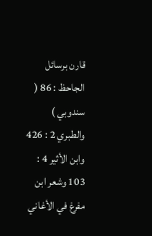قارن برسائل الجاحظ : 86 ( سندوبي ) والطبري 2 : 426 وابن الأثير 4 : 103 وشعر ابن مفرغ في الأغاني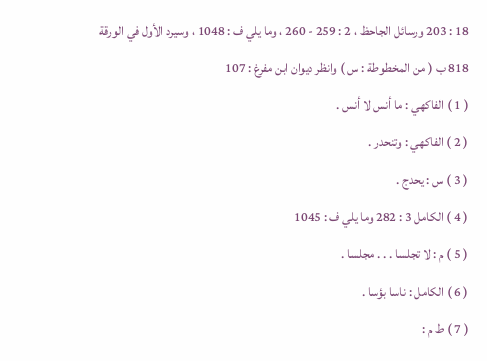18 : 203 ورسائل الجاحظ ، 2 : 259 - 260 ، وما يلي ف : 1048 ، وسيرد الأول في الورقة 818 ب ( من المخطوطة : س ) وانظر ديوان ابن مفرغ : 107
( 1 ) الفاكهي : ما أنس لا أنس .
( 2 ) الفاكهي : وتنحدر .
( 3 ) س : يحدج .
( 4 ) الكامل 3 : 282 وما يلي ف : 1045
( 5 ) م : لا تجلسا . . . مجلسا .
( 6 ) الكامل : ناسا بؤسا .
( 7 ) ط م :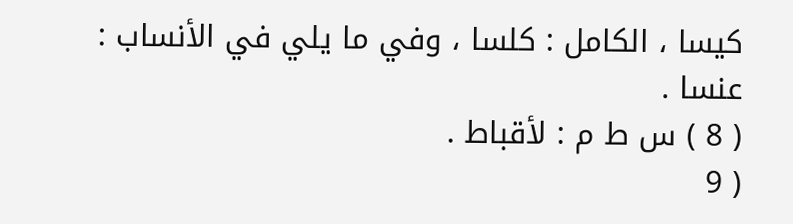كيسا ، الكامل : كلسا ، وفي ما يلي في الأنساب : عنسا .
( 8 ) س ط م : لأقباط .
( 9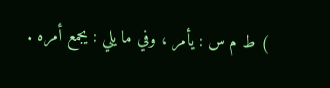) ط م س : يأمر ، وفي ما يلي : يجمع أمره .